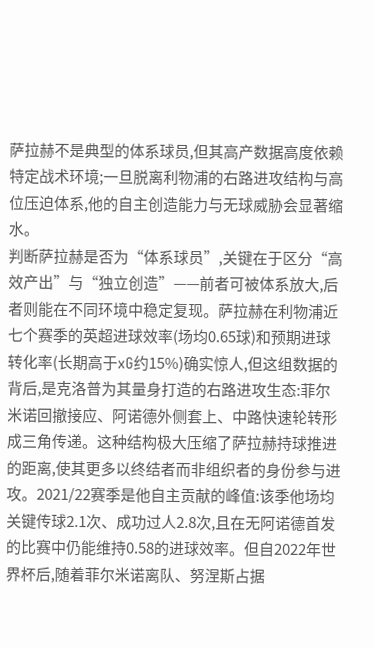萨拉赫不是典型的体系球员,但其高产数据高度依赖特定战术环境;一旦脱离利物浦的右路进攻结构与高位压迫体系,他的自主创造能力与无球威胁会显著缩水。
判断萨拉赫是否为“体系球员”,关键在于区分“高效产出”与“独立创造”——前者可被体系放大,后者则能在不同环境中稳定复现。萨拉赫在利物浦近七个赛季的英超进球效率(场均0.65球)和预期进球转化率(长期高于xG约15%)确实惊人,但这组数据的背后,是克洛普为其量身打造的右路进攻生态:菲尔米诺回撤接应、阿诺德外侧套上、中路快速轮转形成三角传递。这种结构极大压缩了萨拉赫持球推进的距离,使其更多以终结者而非组织者的身份参与进攻。2021/22赛季是他自主贡献的峰值:该季他场均关键传球2.1次、成功过人2.8次,且在无阿诺德首发的比赛中仍能维持0.58的进球效率。但自2022年世界杯后,随着菲尔米诺离队、努涅斯占据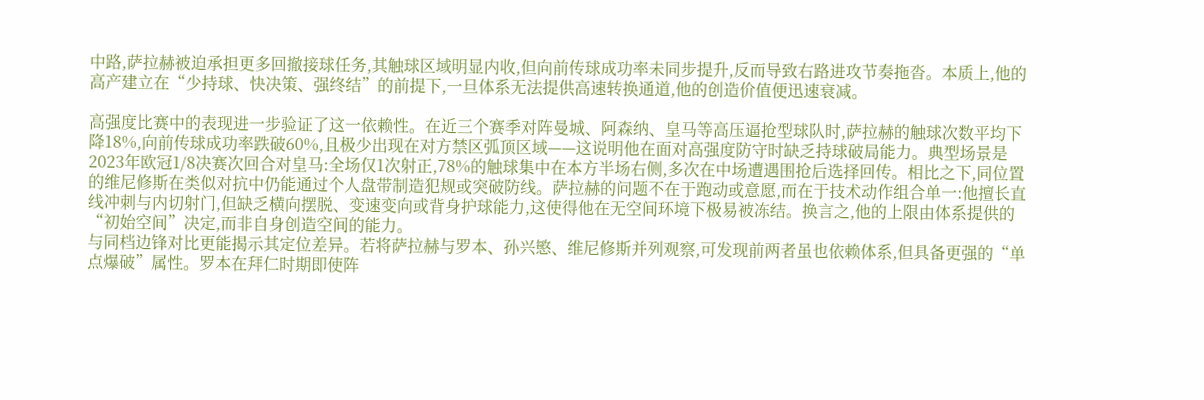中路,萨拉赫被迫承担更多回撤接球任务,其触球区域明显内收,但向前传球成功率未同步提升,反而导致右路进攻节奏拖沓。本质上,他的高产建立在“少持球、快决策、强终结”的前提下,一旦体系无法提供高速转换通道,他的创造价值便迅速衰减。

高强度比赛中的表现进一步验证了这一依赖性。在近三个赛季对阵曼城、阿森纳、皇马等高压逼抢型球队时,萨拉赫的触球次数平均下降18%,向前传球成功率跌破60%,且极少出现在对方禁区弧顶区域——这说明他在面对高强度防守时缺乏持球破局能力。典型场景是2023年欧冠1/8决赛次回合对皇马:全场仅1次射正,78%的触球集中在本方半场右侧,多次在中场遭遇围抢后选择回传。相比之下,同位置的维尼修斯在类似对抗中仍能通过个人盘带制造犯规或突破防线。萨拉赫的问题不在于跑动或意愿,而在于技术动作组合单一:他擅长直线冲刺与内切射门,但缺乏横向摆脱、变速变向或背身护球能力,这使得他在无空间环境下极易被冻结。换言之,他的上限由体系提供的“初始空间”决定,而非自身创造空间的能力。
与同档边锋对比更能揭示其定位差异。若将萨拉赫与罗本、孙兴慜、维尼修斯并列观察,可发现前两者虽也依赖体系,但具备更强的“单点爆破”属性。罗本在拜仁时期即使阵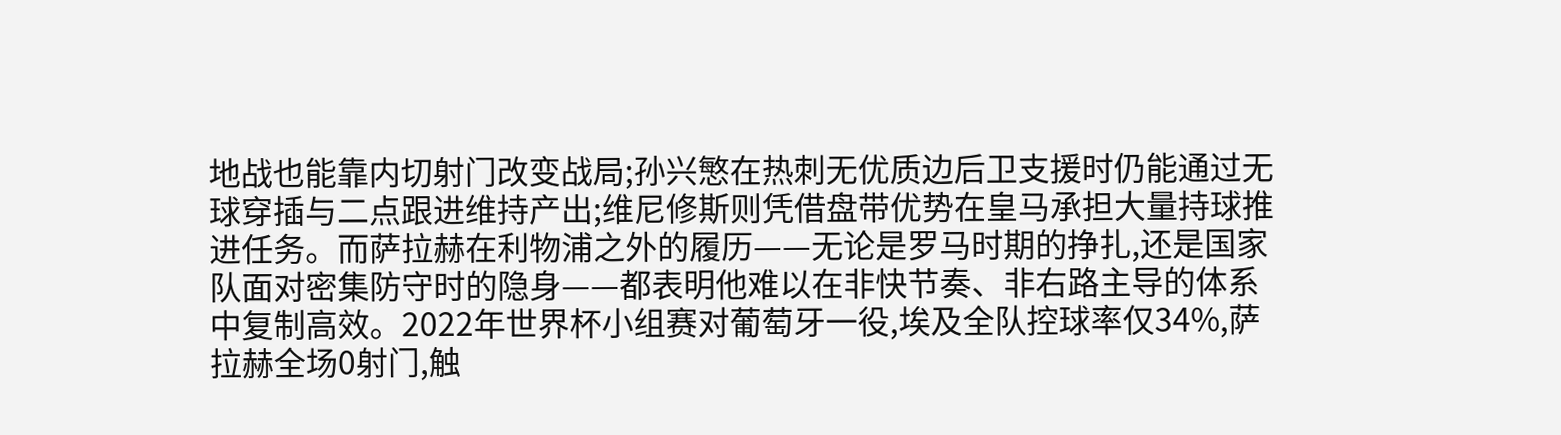地战也能靠内切射门改变战局;孙兴慜在热刺无优质边后卫支援时仍能通过无球穿插与二点跟进维持产出;维尼修斯则凭借盘带优势在皇马承担大量持球推进任务。而萨拉赫在利物浦之外的履历——无论是罗马时期的挣扎,还是国家队面对密集防守时的隐身——都表明他难以在非快节奏、非右路主导的体系中复制高效。2022年世界杯小组赛对葡萄牙一役,埃及全队控球率仅34%,萨拉赫全场0射门,触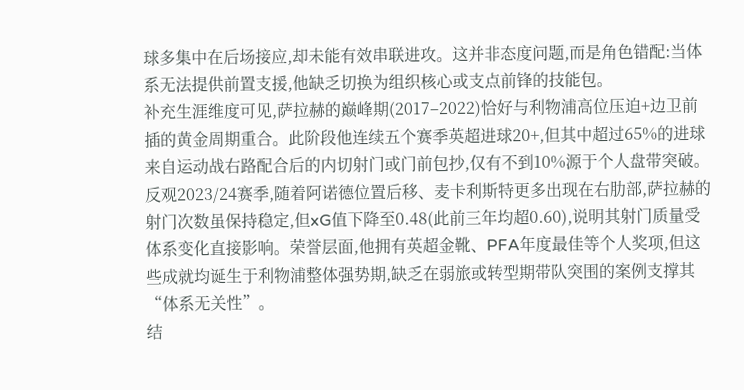球多集中在后场接应,却未能有效串联进攻。这并非态度问题,而是角色错配:当体系无法提供前置支援,他缺乏切换为组织核心或支点前锋的技能包。
补充生涯维度可见,萨拉赫的巅峰期(2017–2022)恰好与利物浦高位压迫+边卫前插的黄金周期重合。此阶段他连续五个赛季英超进球20+,但其中超过65%的进球来自运动战右路配合后的内切射门或门前包抄,仅有不到10%源于个人盘带突破。反观2023/24赛季,随着阿诺德位置后移、麦卡利斯特更多出现在右肋部,萨拉赫的射门次数虽保持稳定,但xG值下降至0.48(此前三年均超0.60),说明其射门质量受体系变化直接影响。荣誉层面,他拥有英超金靴、PFA年度最佳等个人奖项,但这些成就均诞生于利物浦整体强势期,缺乏在弱旅或转型期带队突围的案例支撑其“体系无关性”。
结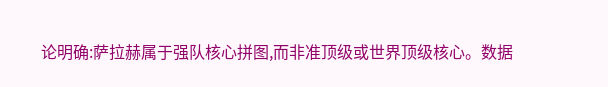论明确:萨拉赫属于强队核心拼图,而非准顶级或世界顶级核心。数据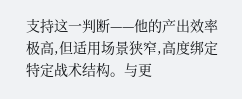支持这一判断——他的产出效率极高,但适用场景狭窄,高度绑定特定战术结构。与更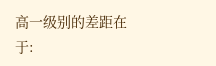高一级别的差距在于: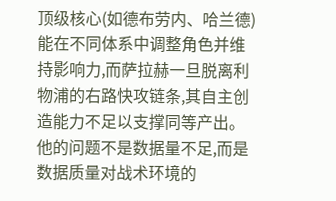顶级核心(如德布劳内、哈兰德)能在不同体系中调整角色并维持影响力,而萨拉赫一旦脱离利物浦的右路快攻链条,其自主创造能力不足以支撑同等产出。他的问题不是数据量不足,而是数据质量对战术环境的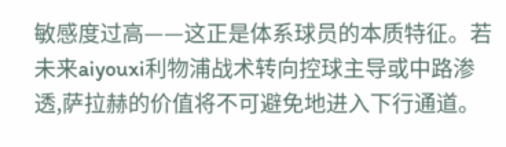敏感度过高——这正是体系球员的本质特征。若未来aiyouxi利物浦战术转向控球主导或中路渗透,萨拉赫的价值将不可避免地进入下行通道。